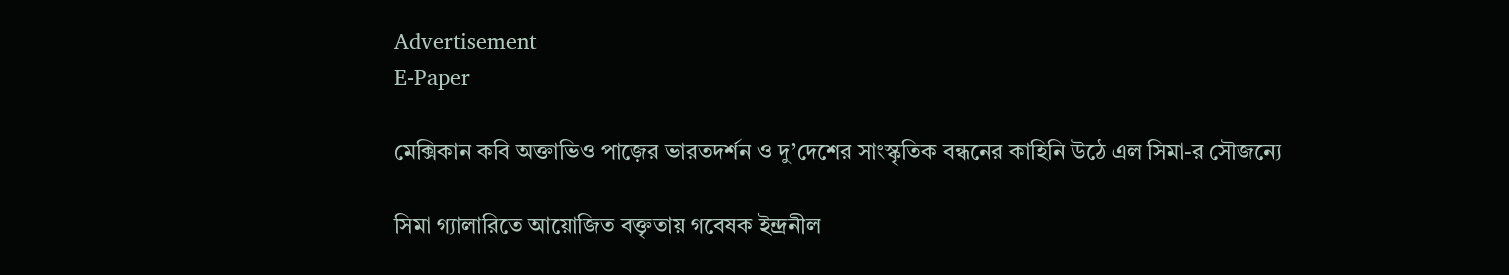Advertisement
E-Paper

মেক্সিকান কবি অক্তাভিও পাজ়ের ভারতদর্শন ও দু’দেশের সাংস্কৃতিক বন্ধনের কাহিনি উঠে এল সিমা-র সৌজন্যে

সিমা গ্যালারিতে আয়োজিত বক্তৃতায় গবেষক ইন্দ্রনীল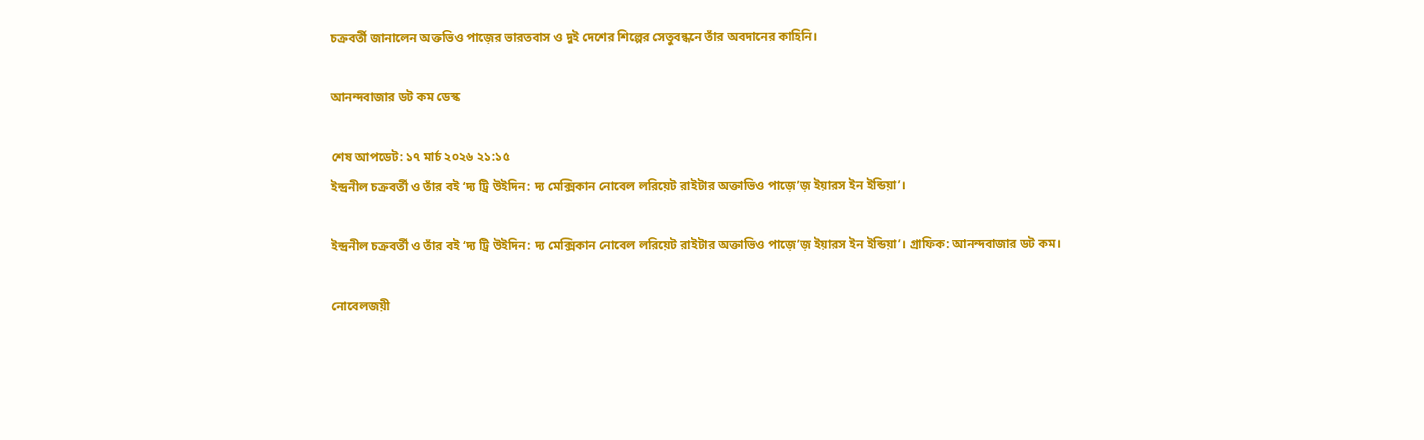চক্রবর্তী জানালেন অক্তভিও পাজ়ের ভারতবাস ও দুই দেশের শিল্পের সেতুবন্ধনে তাঁর অবদানের কাহিনি।

আনন্দবাজার ডট কম ডেস্ক

শেষ আপডেট: ১৭ মার্চ ২০২৬ ২১:১৫
ইন্দ্রনীল চক্রবর্তী ও তাঁর বই ‘দ্য ট্রি উইদিন: দ্য মেক্সিকান নোবেল লরিয়েট রাইটার অক্তাভিও পাজ়ে’জ় ইয়ারস ইন ইন্ডিয়া’।

ইন্দ্রনীল চক্রবর্তী ও তাঁর বই ‘দ্য ট্রি উইদিন: দ্য মেক্সিকান নোবেল লরিয়েট রাইটার অক্তাভিও পাজ়ে’জ় ইয়ারস ইন ইন্ডিয়া’। গ্রাফিক: আনন্দবাজার ডট কম।

নোবেলজয়ী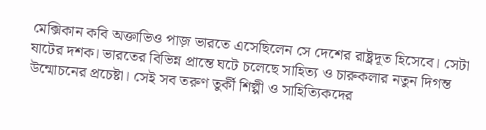মেক্সিকান কবি অক্তাভিও পাজ় ভারতে এসেছিলেন সে দেশের রাষ্ট্রদূত হিসেবে। সেটা ষাটের দশক। ভারতের বিভিন্ন প্রান্তে ঘটে চলেছে সাহিত্য ও চারুকলার নতুন দিগন্ত উন্মোচনের প্রচেষ্টা। সেই সব তরুণ তুর্কী শিল্পী ও সাহিত্যিকদের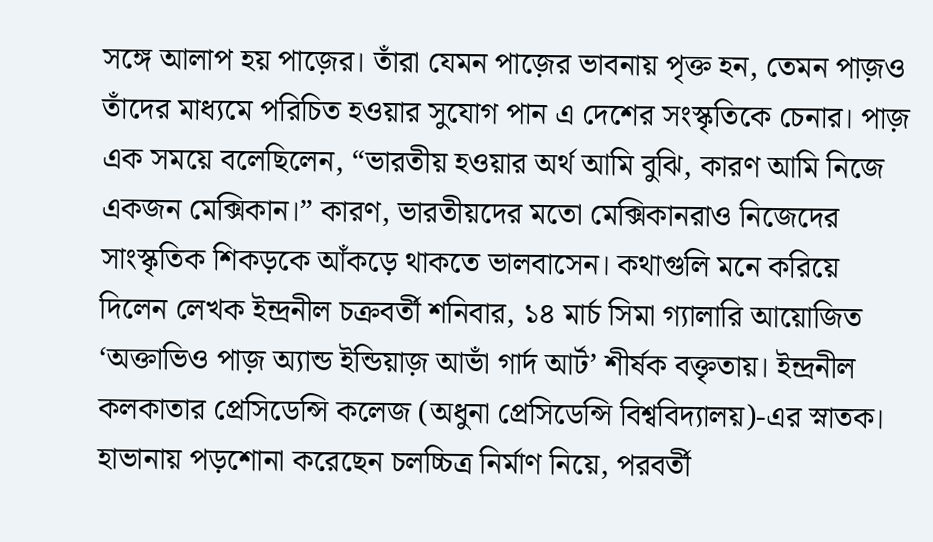সঙ্গে আলাপ হয় পাজ়ের। তাঁরা যেমন পাজ়ের ভাবনায় পৃক্ত হন, তেমন পাজ়ও তাঁদের মাধ্যমে পরিচিত হওয়ার সুযোগ পান এ দেশের সংস্কৃতিকে চেনার। পাজ় এক সময়ে বলেছিলেন, “ভারতীয় হওয়ার অর্থ আমি বুঝি, কারণ আমি নিজে একজন মেক্সিকান।” কারণ, ভারতীয়দের মতো মেক্সিকানরাও নিজেদের সাংস্কৃতিক শিকড়কে আঁকড়ে থাকতে ভালবাসেন। কথাগুলি মনে করিয়ে দিলেন লেখক ইন্দ্রনীল চক্রবর্তী শনিবার, ১৪ মার্চ সিমা গ্যালারি আয়োজিত ‘অক্তাভিও পাজ় অ্যান্ড ইন্ডিয়াজ় আভাঁ গার্দ আর্ট’ শীর্ষক বক্তৃতায়। ইন্দ্রনীল কলকাতার প্রেসিডেন্সি কলেজ (অধুনা প্রেসিডেন্সি বিশ্ববিদ্যালয়)-এর স্নাতক। হাভানায় পড়শোনা করেছেন চলচ্চিত্র নির্মাণ নিয়ে, পরবর্তী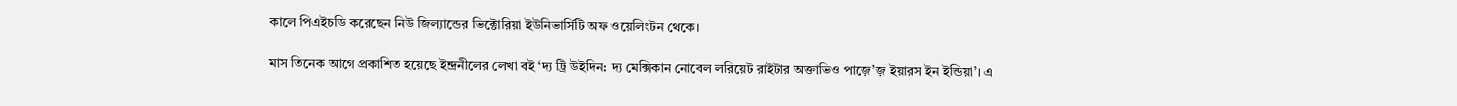কালে পিএইচডি করেছেন নিউ জিল্যান্ডের ভিক্টোরিয়া ইউনিভার্সিটি অফ ওয়েলিংটন থেকে।

মাস তিনেক আগে প্রকাশিত হয়েছে ইন্দ্রনীলের লেখা বই ‘দ্য ট্রি উইদিন: দ্য মেক্সিকান নোবেল লরিয়েট রাইটার অক্তাভিও পাজ়ে’জ় ইয়ারস ইন ইন্ডিয়া’। এ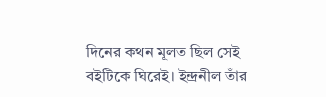দিনের কথন মূলত ছিল সেই বইটিকে ঘিরেই। ইন্দ্রনীল তাঁর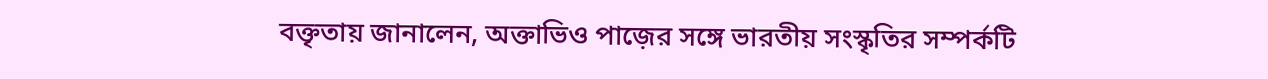বক্তৃতায় জানালেন, অক্তাভিও পাজ়ের সঙ্গে ভারতীয় সংস্কৃতির সম্পর্কটি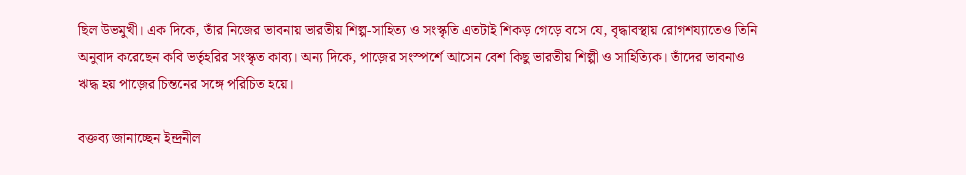ছিল উভমুখী। এক দিকে, তাঁর নিজের ভাবনায় ভারতীয় শিল্প-সাহিত্য ও সংস্কৃতি এতটাই শিকড় গেড়ে বসে যে, বৃদ্ধাবস্থায় রোগশয্যাতেও তিনি অনুবাদ করেছেন কবি ভর্তৃহরির সংস্কৃত কাব্য। অন্য দিকে, পাজ়ের সংস্পর্শে আসেন বেশ কিছু ভারতীয় শিল্পী ও সাহিত্যিক। তাঁদের ভাবনাও ঋদ্ধ হয় পাজ়ের চিন্তনের সঙ্গে পরিচিত হয়ে।

বক্তব্য জানাচ্ছেন ইন্দ্রনীল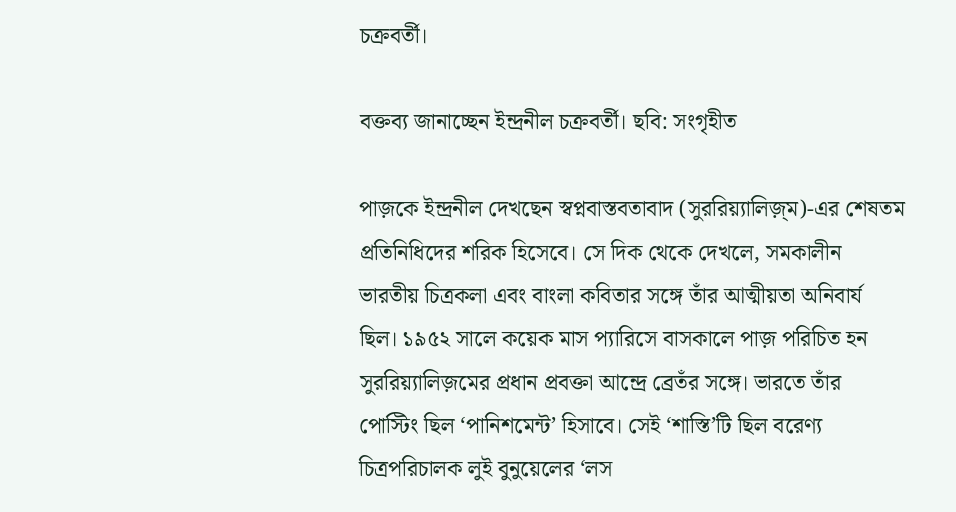চক্রবর্তী।

বক্তব্য জানাচ্ছেন ইন্দ্রনীল চক্রবর্তী। ছবি: সংগৃহীত

পাজ়কে ইন্দ্রনীল দেখছেন স্বপ্নবাস্তবতাবাদ (সুররিয়্যালিজ়্ম)-এর শেষতম প্রতিনিধিদের শরিক হিসেবে। সে দিক থেকে দেখলে, সমকালীন ভারতীয় চিত্রকলা এবং বাংলা কবিতার সঙ্গে তাঁর আত্মীয়তা অনিবার্য ছিল। ১৯৫২ সালে কয়েক মাস প্যারিসে বাসকালে পাজ় পরিচিত হন সুররিয়্যালিজ়মের প্রধান প্রবক্তা আন্দ্রে ব্রেতঁর সঙ্গে। ভারতে তাঁর পোস্টিং ছিল ‘পানিশমেন্ট’ হিসাবে। সেই ‘শাস্তি’টি ছিল বরেণ্য চিত্রপরিচালক লুই বুনুয়েলের ‘লস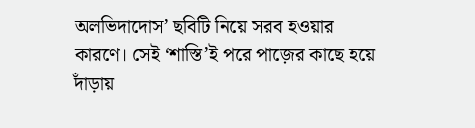অলভিদাদোস’ ছবিটি নিয়ে সরব হওয়ার কারণে। সেই ‘শাস্তি’ই পরে পাজ়ের কাছে হয়ে দাঁড়ায়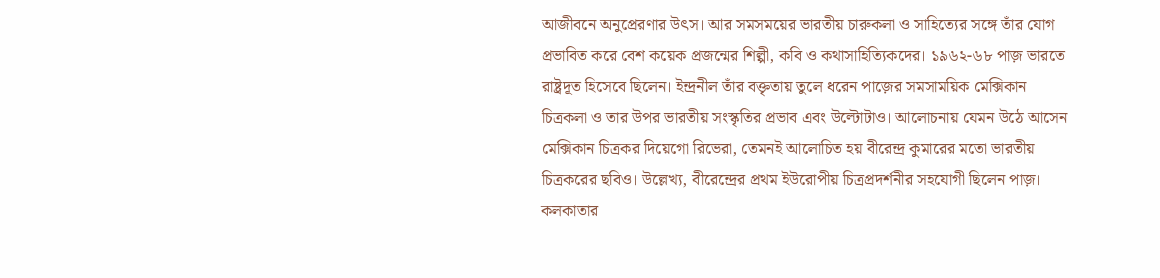আজীবনে অনুপ্রেরণার উৎস। আর সমসময়ের ভারতীয় চারুকলা ও সাহিত্যের সঙ্গে তাঁর যোগ প্রভাবিত করে বেশ কয়েক প্রজন্মের শিল্পী, কবি ও কথাসাহিত্যিকদের। ১৯৬২-৬৮ পাজ় ভারতে রাষ্ট্রদূত হিসেবে ছিলেন। ইন্দ্রনীল তাঁর বক্তৃতায় তুলে ধরেন পাজ়ের সমসাময়িক মেক্সিকান চিত্রকলা ও তার উপর ভারতীয় সংস্কৃতির প্রভাব এবং উল্টোটাও। আলোচনায় যেমন উঠে আসেন মেক্সিকান চিত্রকর দিয়েগো রিভেরা, তেমনই আলোচিত হয় বীরেন্দ্র কুমারের মতো ভারতীয় চিত্রকরের ছবিও। উল্লেখ্য, বীরেন্দ্রের প্রথম ইউরোপীয় চিত্রপ্রদর্শনীর সহযোগী ছিলেন পাজ়। কলকাতার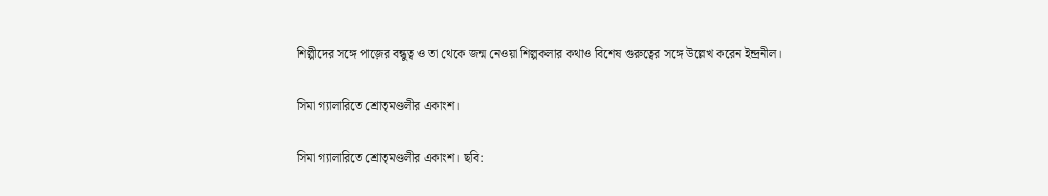শিল্পীদের সঙ্গে পাজ়ের বন্ধুত্ব ও তা থেকে জন্ম নেওয়া শিল্পকলার কথাও বিশেষ গুরুত্বের সঙ্গে উল্লেখ করেন ইন্দ্রনীল।

সিমা গ্যালারিতে শ্রোতৃমণ্ডলীর একাংশ।

সিমা গ্যালারিতে শ্রোতৃমণ্ডলীর একাংশ। ছবি: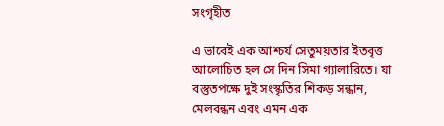সংগৃহীত

এ ভাবেই এক আশ্চর্য সেতুময়তার ইতবৃত্ত আলোচিত হল সে দিন সিমা গ্যালারিতে। যা বস্তুতপক্ষে দুই সংস্কৃতির শিকড় সন্ধান, মেলবন্ধন এবং এমন এক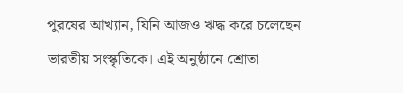পুরষের আখ্যান, যিনি আজও ঋদ্ধ করে চলেছেন ভারতীয় সংস্কৃতিকে। এই অনুষ্ঠানে শ্রোতা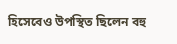হিসেবেও উপস্থিত ছিলেন বহু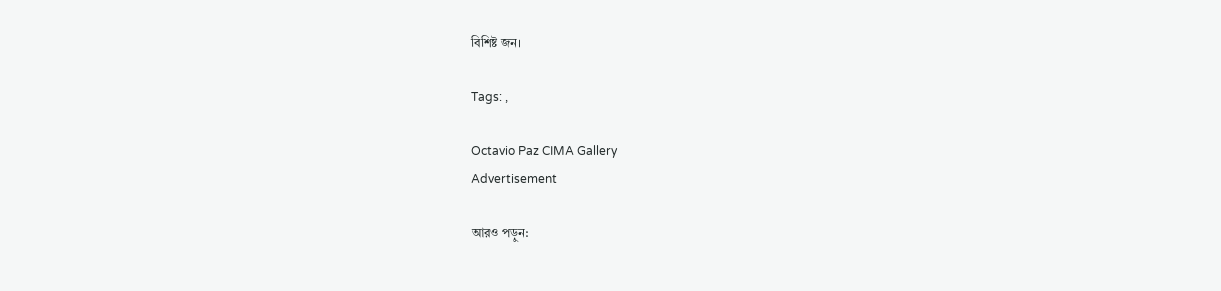বিশিষ্ট জন।

Tags: ,

Octavio Paz CIMA Gallery
Advertisement

আরও পড়ুন: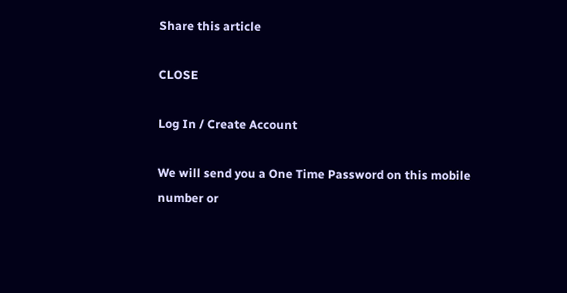Share this article

CLOSE

Log In / Create Account

We will send you a One Time Password on this mobile number or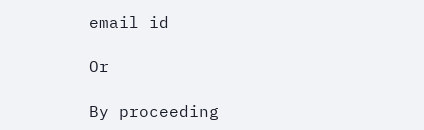email id

Or

By proceeding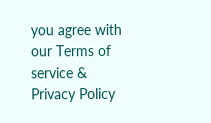you agree with our Terms of service & Privacy Policy